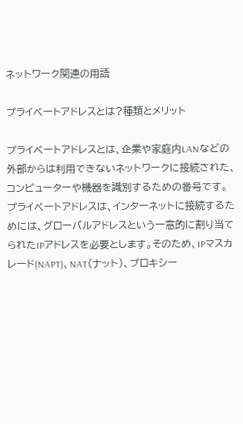ネットワーク関連の用語

プライベートアドレスとは?種類とメリット

プライベートアドレスとは、企業や家庭内LANなどの外部からは利用できないネットワークに接続された、コンピューターや機器を識別するための番号です。プライベートアドレスは、インターネットに接続するためには、グローバルアドレスという一意的に割り当てられたIPアドレスを必要とします。そのため、IPマスカレード(NAPT)、NAT(ナット)、プロキシー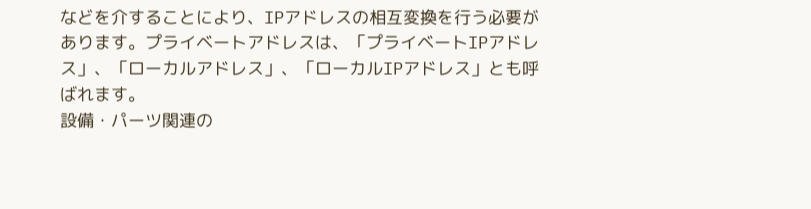などを介することにより、IPアドレスの相互変換を行う必要があります。プライベートアドレスは、「プライベートIPアドレス」、「ローカルアドレス」、「ローカルIPアドレス」とも呼ばれます。
設備・パーツ関連の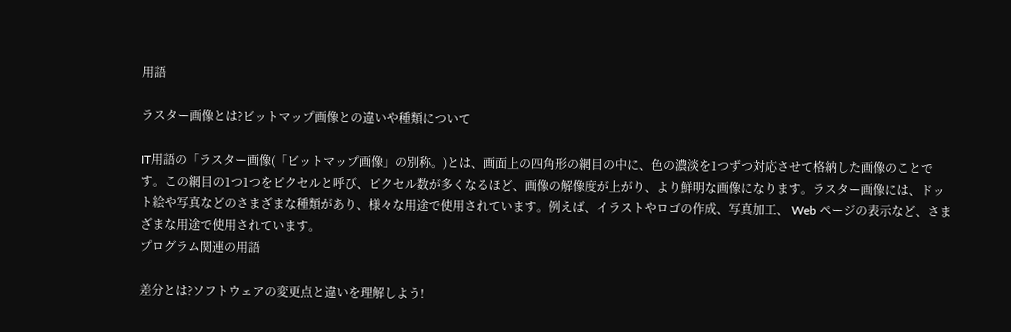用語

ラスター画像とは?ビットマップ画像との違いや種類について

IT用語の「ラスター画像(「ビットマップ画像」の別称。)とは、画面上の四角形の網目の中に、色の濃淡を1つずつ対応させて格納した画像のことです。この網目の1つ1つをピクセルと呼び、ピクセル数が多くなるほど、画像の解像度が上がり、より鮮明な画像になります。ラスター画像には、ドット絵や写真などのさまざまな種類があり、様々な用途で使用されています。例えば、イラストやロゴの作成、写真加工、 Web ページの表示など、さまざまな用途で使用されています。
プログラム関連の用語

差分とは?ソフトウェアの変更点と違いを理解しよう!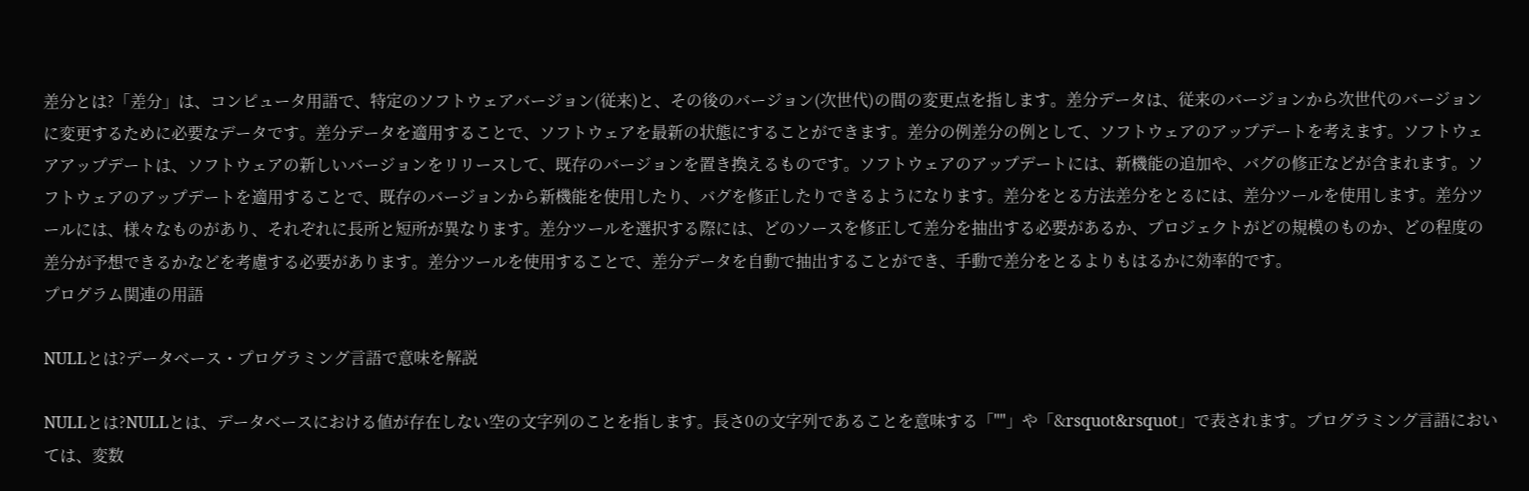差分とは?「差分」は、コンピュータ用語で、特定のソフトウェアバージョン(従来)と、その後のバージョン(次世代)の間の変更点を指します。差分データは、従来のバージョンから次世代のバージョンに変更するために必要なデータです。差分データを適用することで、ソフトウェアを最新の状態にすることができます。差分の例差分の例として、ソフトウェアのアップデートを考えます。ソフトウェアアップデートは、ソフトウェアの新しいバージョンをリリースして、既存のバージョンを置き換えるものです。ソフトウェアのアップデートには、新機能の追加や、バグの修正などが含まれます。ソフトウェアのアップデートを適用することで、既存のバージョンから新機能を使用したり、バグを修正したりできるようになります。差分をとる方法差分をとるには、差分ツールを使用します。差分ツールには、様々なものがあり、それぞれに長所と短所が異なります。差分ツールを選択する際には、どのソースを修正して差分を抽出する必要があるか、プロジェクトがどの規模のものか、どの程度の差分が予想できるかなどを考慮する必要があります。差分ツールを使用することで、差分データを自動で抽出することができ、手動で差分をとるよりもはるかに効率的です。
プログラム関連の用語

NULLとは?データベース・プログラミング言語で意味を解説

NULLとは?NULLとは、データベースにおける値が存在しない空の文字列のことを指します。長さ0の文字列であることを意味する「""」や「&rsquot&rsquot」で表されます。プログラミング言語においては、変数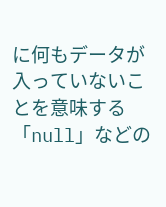に何もデータが入っていないことを意味する「null」などの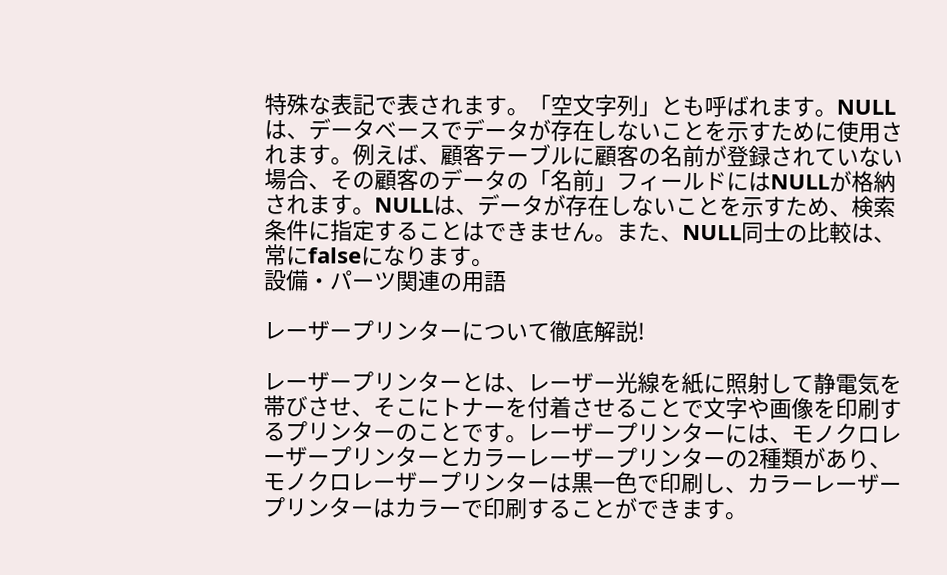特殊な表記で表されます。「空文字列」とも呼ばれます。NULLは、データベースでデータが存在しないことを示すために使用されます。例えば、顧客テーブルに顧客の名前が登録されていない場合、その顧客のデータの「名前」フィールドにはNULLが格納されます。NULLは、データが存在しないことを示すため、検索条件に指定することはできません。また、NULL同士の比較は、常にfalseになります。
設備・パーツ関連の用語

レーザープリンターについて徹底解説!

レーザープリンターとは、レーザー光線を紙に照射して静電気を帯びさせ、そこにトナーを付着させることで文字や画像を印刷するプリンターのことです。レーザープリンターには、モノクロレーザープリンターとカラーレーザープリンターの2種類があり、モノクロレーザープリンターは黒一色で印刷し、カラーレーザープリンターはカラーで印刷することができます。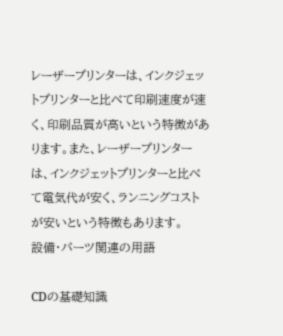レーザープリンターは、インクジェットプリンターと比べて印刷速度が速く、印刷品質が高いという特徴があります。また、レーザープリンターは、インクジェットプリンターと比べて電気代が安く、ランニングコストが安いという特徴もあります。
設備・パーツ関連の用語

CDの基礎知識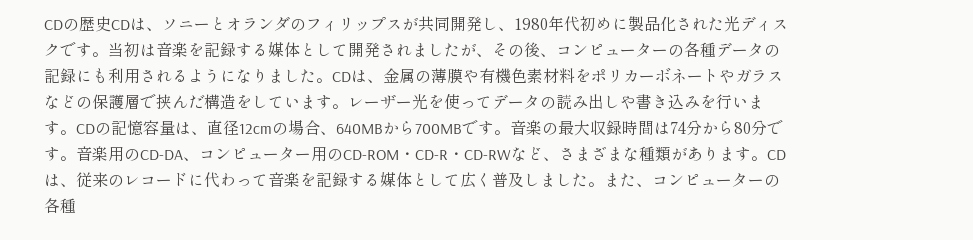CDの歴史CDは、ソニーとオランダのフィリップスが共同開発し、1980年代初めに製品化された光ディスクです。当初は音楽を記録する媒体として開発されましたが、その後、コンピューターの各種データの記録にも利用されるようになりました。CDは、金属の薄膜や有機色素材料をポリカーボネートやガラスなどの保護層で挟んだ構造をしています。レーザー光を使ってデータの読み出しや書き込みを行います。CDの記憶容量は、直径12cmの場合、640MBから700MBです。音楽の最大収録時間は74分から80分です。音楽用のCD-DA、コンピューター用のCD-ROM・CD-R・CD-RWなど、さまざまな種類があります。CDは、従来のレコードに代わって音楽を記録する媒体として広く普及しました。また、コンピューターの各種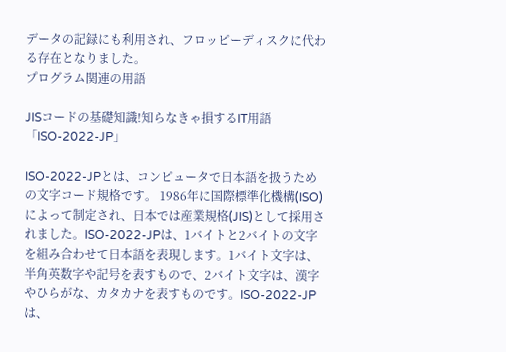データの記録にも利用され、フロッピーディスクに代わる存在となりました。
プログラム関連の用語

JISコードの基礎知識!知らなきゃ損するIT用語「ISO-2022-JP」

ISO-2022-JPとは、コンピュータで日本語を扱うための文字コード規格です。 1986年に国際標準化機構(ISO)によって制定され、日本では産業規格(JIS)として採用されました。ISO-2022-JPは、1バイトと2バイトの文字を組み合わせて日本語を表現します。1バイト文字は、半角英数字や記号を表すもので、2バイト文字は、漢字やひらがな、カタカナを表すものです。ISO-2022-JPは、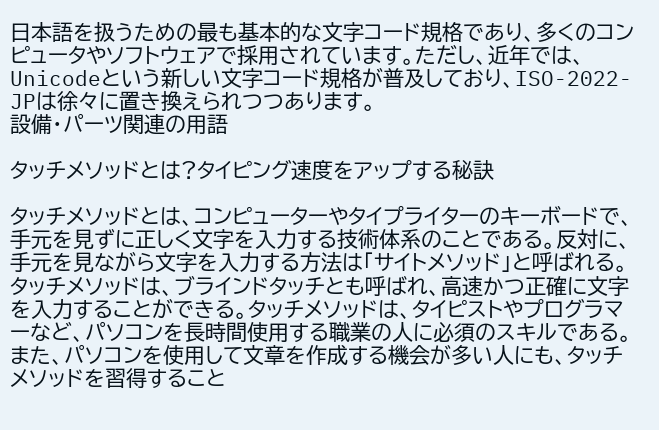日本語を扱うための最も基本的な文字コード規格であり、多くのコンピュータやソフトウェアで採用されています。ただし、近年では、Unicodeという新しい文字コード規格が普及しており、ISO-2022-JPは徐々に置き換えられつつあります。
設備・パーツ関連の用語

タッチメソッドとは?タイピング速度をアップする秘訣

タッチメソッドとは、コンピューターやタイプライターのキーボードで、手元を見ずに正しく文字を入力する技術体系のことである。反対に、手元を見ながら文字を入力する方法は「サイトメソッド」と呼ばれる。タッチメソッドは、ブラインドタッチとも呼ばれ、高速かつ正確に文字を入力することができる。タッチメソッドは、タイピストやプログラマーなど、パソコンを長時間使用する職業の人に必須のスキルである。また、パソコンを使用して文章を作成する機会が多い人にも、タッチメソッドを習得すること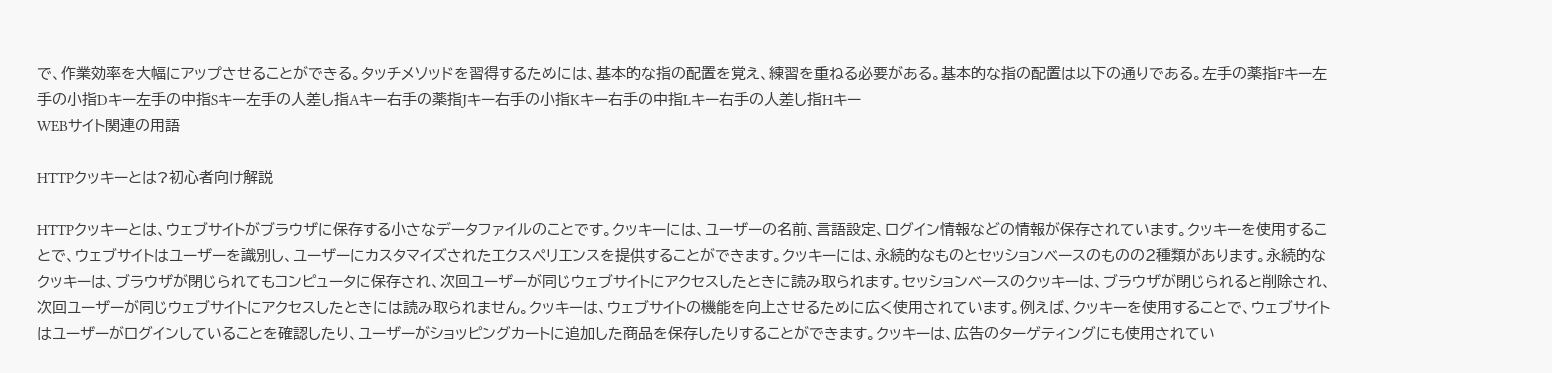で、作業効率を大幅にアップさせることができる。タッチメソッドを習得するためには、基本的な指の配置を覚え、練習を重ねる必要がある。基本的な指の配置は以下の通りである。左手の薬指Fキー左手の小指Dキー左手の中指Sキー左手の人差し指Aキー右手の薬指Jキー右手の小指Kキー右手の中指Lキー右手の人差し指Hキー
WEBサイト関連の用語

HTTPクッキーとは?初心者向け解説

HTTPクッキーとは、ウェブサイトがブラウザに保存する小さなデータファイルのことです。クッキーには、ユーザーの名前、言語設定、ログイン情報などの情報が保存されています。クッキーを使用することで、ウェブサイトはユーザーを識別し、ユーザーにカスタマイズされたエクスペリエンスを提供することができます。クッキーには、永続的なものとセッションベースのものの2種類があります。永続的なクッキーは、ブラウザが閉じられてもコンピュータに保存され、次回ユーザーが同じウェブサイトにアクセスしたときに読み取られます。セッションベースのクッキーは、ブラウザが閉じられると削除され、次回ユーザーが同じウェブサイトにアクセスしたときには読み取られません。クッキーは、ウェブサイトの機能を向上させるために広く使用されています。例えば、クッキーを使用することで、ウェブサイトはユーザーがログインしていることを確認したり、ユーザーがショッピングカートに追加した商品を保存したりすることができます。クッキーは、広告のターゲティングにも使用されてい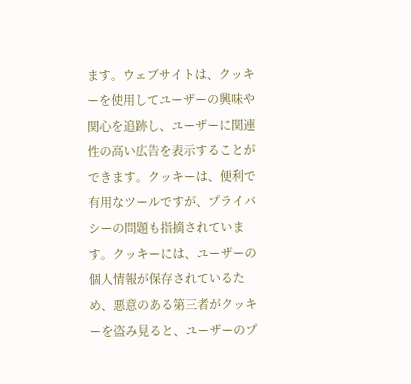ます。ウェブサイトは、クッキーを使用してユーザーの興味や関心を追跡し、ユーザーに関連性の高い広告を表示することができます。クッキーは、便利で有用なツールですが、プライバシーの問題も指摘されています。クッキーには、ユーザーの個人情報が保存されているため、悪意のある第三者がクッキーを盗み見ると、ユーザーのプ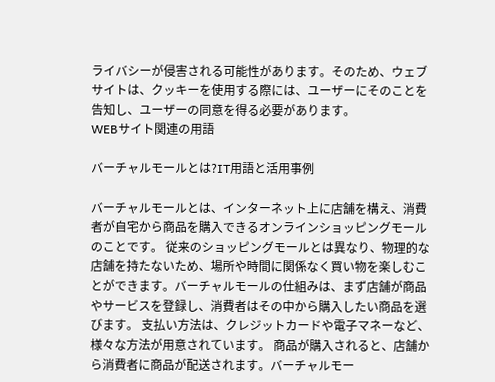ライバシーが侵害される可能性があります。そのため、ウェブサイトは、クッキーを使用する際には、ユーザーにそのことを告知し、ユーザーの同意を得る必要があります。
WEBサイト関連の用語

バーチャルモールとは?IT用語と活用事例

バーチャルモールとは、インターネット上に店舗を構え、消費者が自宅から商品を購入できるオンラインショッピングモールのことです。 従来のショッピングモールとは異なり、物理的な店舗を持たないため、場所や時間に関係なく買い物を楽しむことができます。バーチャルモールの仕組みは、まず店舗が商品やサービスを登録し、消費者はその中から購入したい商品を選びます。 支払い方法は、クレジットカードや電子マネーなど、様々な方法が用意されています。 商品が購入されると、店舗から消費者に商品が配送されます。バーチャルモー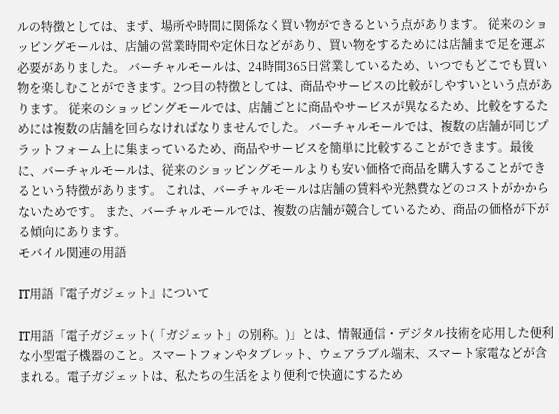ルの特徴としては、まず、場所や時間に関係なく買い物ができるという点があります。 従来のショッピングモールは、店舗の営業時間や定休日などがあり、買い物をするためには店舗まで足を運ぶ必要がありました。 バーチャルモールは、24時間365日営業しているため、いつでもどこでも買い物を楽しむことができます。2つ目の特徴としては、商品やサービスの比較がしやすいという点があります。 従来のショッピングモールでは、店舗ごとに商品やサービスが異なるため、比較をするためには複数の店舗を回らなければなりませんでした。 バーチャルモールでは、複数の店舗が同じプラットフォーム上に集まっているため、商品やサービスを簡単に比較することができます。最後に、バーチャルモールは、従来のショッピングモールよりも安い価格で商品を購入することができるという特徴があります。 これは、バーチャルモールは店舗の賃料や光熱費などのコストがかからないためです。 また、バーチャルモールでは、複数の店舗が競合しているため、商品の価格が下がる傾向にあります。
モバイル関連の用語

IT用語『電子ガジェット』について

IT用語「電子ガジェット(「ガジェット」の別称。)」とは、情報通信・デジタル技術を応用した便利な小型電子機器のこと。スマートフォンやタブレット、ウェアラブル端末、スマート家電などが含まれる。電子ガジェットは、私たちの生活をより便利で快適にするため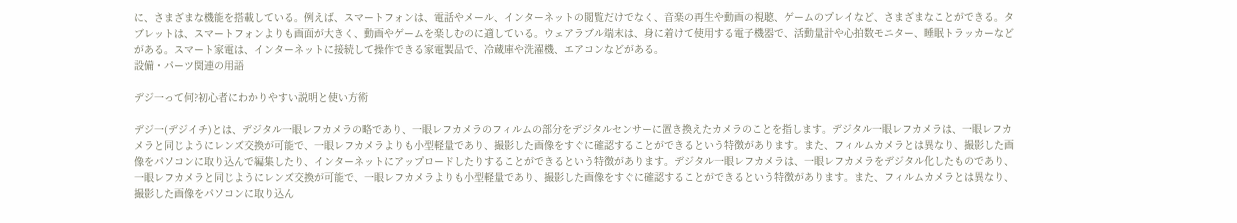に、さまざまな機能を搭載している。例えば、スマートフォンは、電話やメール、インターネットの閲覧だけでなく、音楽の再生や動画の視聴、ゲームのプレイなど、さまざまなことができる。タブレットは、スマートフォンよりも画面が大きく、動画やゲームを楽しむのに適している。ウェアラブル端末は、身に着けて使用する電子機器で、活動量計や心拍数モニター、睡眠トラッカーなどがある。スマート家電は、インターネットに接続して操作できる家電製品で、冷蔵庫や洗濯機、エアコンなどがある。
設備・パーツ関連の用語

デジ一って何?初心者にわかりやすい説明と使い方術

デジ一(デジイチ)とは、デジタル一眼レフカメラの略であり、一眼レフカメラのフィルムの部分をデジタルセンサーに置き換えたカメラのことを指します。デジタル一眼レフカメラは、一眼レフカメラと同じようにレンズ交換が可能で、一眼レフカメラよりも小型軽量であり、撮影した画像をすぐに確認することができるという特徴があります。また、フィルムカメラとは異なり、撮影した画像をパソコンに取り込んで編集したり、インターネットにアップロードしたりすることができるという特徴があります。デジタル一眼レフカメラは、一眼レフカメラをデジタル化したものであり、一眼レフカメラと同じようにレンズ交換が可能で、一眼レフカメラよりも小型軽量であり、撮影した画像をすぐに確認することができるという特徴があります。また、フィルムカメラとは異なり、撮影した画像をパソコンに取り込ん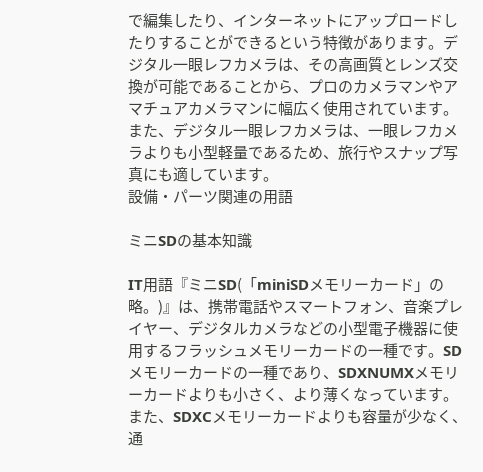で編集したり、インターネットにアップロードしたりすることができるという特徴があります。デジタル一眼レフカメラは、その高画質とレンズ交換が可能であることから、プロのカメラマンやアマチュアカメラマンに幅広く使用されています。また、デジタル一眼レフカメラは、一眼レフカメラよりも小型軽量であるため、旅行やスナップ写真にも適しています。
設備・パーツ関連の用語

ミニSDの基本知識

IT用語『ミニSD(「miniSDメモリーカード」の略。)』は、携帯電話やスマートフォン、音楽プレイヤー、デジタルカメラなどの小型電子機器に使用するフラッシュメモリーカードの一種です。SDメモリーカードの一種であり、SDXNUMXメモリーカードよりも小さく、より薄くなっています。また、SDXCメモリーカードよりも容量が少なく、通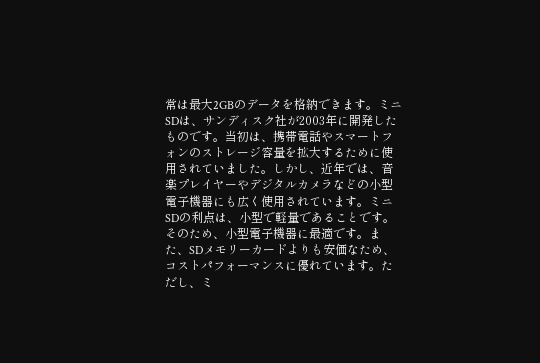常は最大2GBのデータを格納できます。ミニSDは、サンディスク社が2003年に開発したものです。当初は、携帯電話やスマートフォンのストレージ容量を拡大するために使用されていました。しかし、近年では、音楽プレイヤーやデジタルカメラなどの小型電子機器にも広く使用されています。ミニSDの利点は、小型で軽量であることです。そのため、小型電子機器に最適です。また、SDメモリーカードよりも安価なため、コストパフォーマンスに優れています。ただし、ミ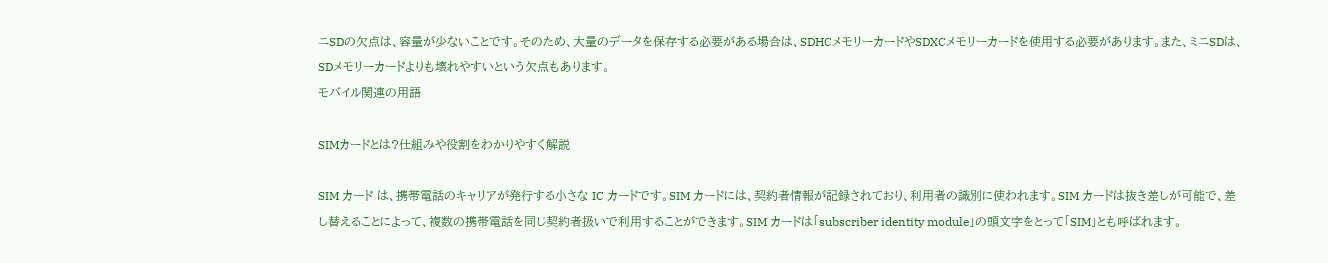ニSDの欠点は、容量が少ないことです。そのため、大量のデータを保存する必要がある場合は、SDHCメモリーカードやSDXCメモリーカードを使用する必要があります。また、ミニSDは、SDメモリーカードよりも壊れやすいという欠点もあります。
モバイル関連の用語

SIMカードとは?仕組みや役割をわかりやすく解説

SIM カード は、携帯電話のキャリアが発行する小さな IC カードです。SIM カードには、契約者情報が記録されており、利用者の識別に使われます。SIM カードは抜き差しが可能で、差し替えることによって、複数の携帯電話を同じ契約者扱いで利用することができます。SIM カードは「subscriber identity module」の頭文字をとって「SIM」とも呼ばれます。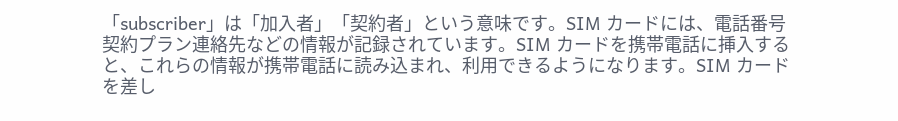「subscriber」は「加入者」「契約者」という意味です。SIM カードには、電話番号契約プラン連絡先などの情報が記録されています。SIM カードを携帯電話に挿入すると、これらの情報が携帯電話に読み込まれ、利用できるようになります。SIM カードを差し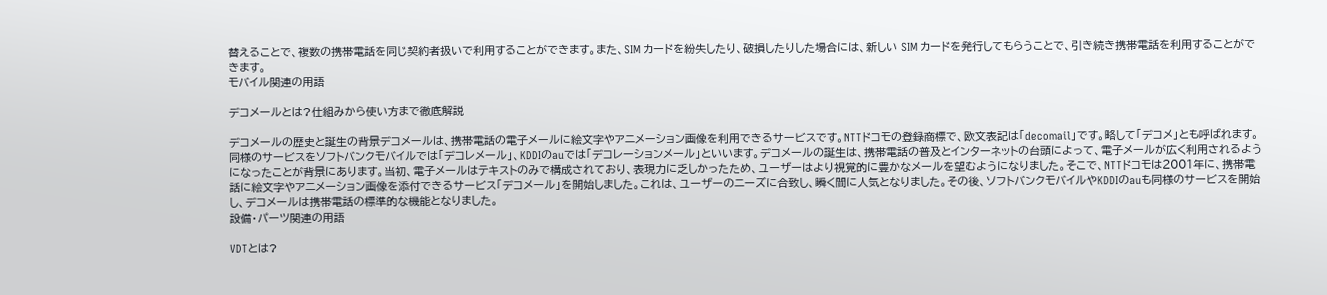替えることで、複数の携帯電話を同じ契約者扱いで利用することができます。また、SIM カードを紛失したり、破損したりした場合には、新しい SIM カードを発行してもらうことで、引き続き携帯電話を利用することができます。
モバイル関連の用語

デコメールとは?仕組みから使い方まで徹底解説

デコメールの歴史と誕生の背景デコメールは、携帯電話の電子メールに絵文字やアニメーション画像を利用できるサービスです。NTTドコモの登録商標で、欧文表記は「decomail」です。略して「デコメ」とも呼ばれます。同様のサービスをソフトバンクモバイルでは「デコレメール」、KDDIのauでは「デコレーションメール」といいます。デコメールの誕生は、携帯電話の普及とインターネットの台頭によって、電子メールが広く利用されるようになったことが背景にあります。当初、電子メールはテキストのみで構成されており、表現力に乏しかったため、ユーザーはより視覚的に豊かなメールを望むようになりました。そこで、NTTドコモは2001年に、携帯電話に絵文字やアニメーション画像を添付できるサービス「デコメール」を開始しました。これは、ユーザーのニーズに合致し、瞬く間に人気となりました。その後、ソフトバンクモバイルやKDDIのauも同様のサービスを開始し、デコメールは携帯電話の標準的な機能となりました。
設備・パーツ関連の用語

VDTとは?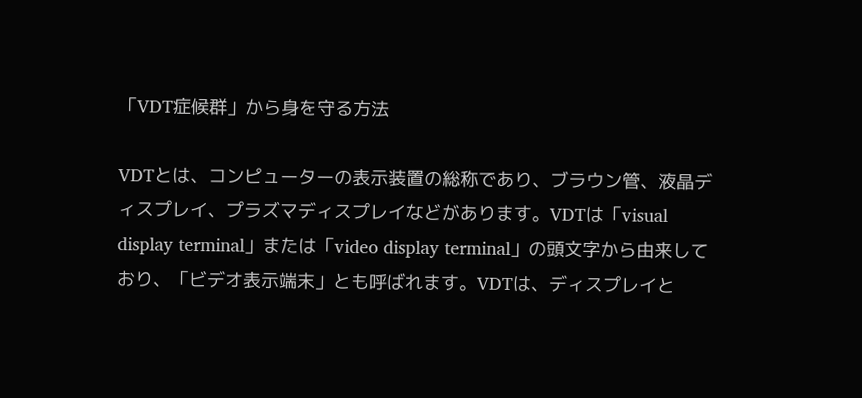「VDT症候群」から身を守る方法

VDTとは、コンピューターの表示装置の総称であり、ブラウン管、液晶ディスプレイ、プラズマディスプレイなどがあります。VDTは「visual display terminal」または「video display terminal」の頭文字から由来しており、「ビデオ表示端末」とも呼ばれます。VDTは、ディスプレイと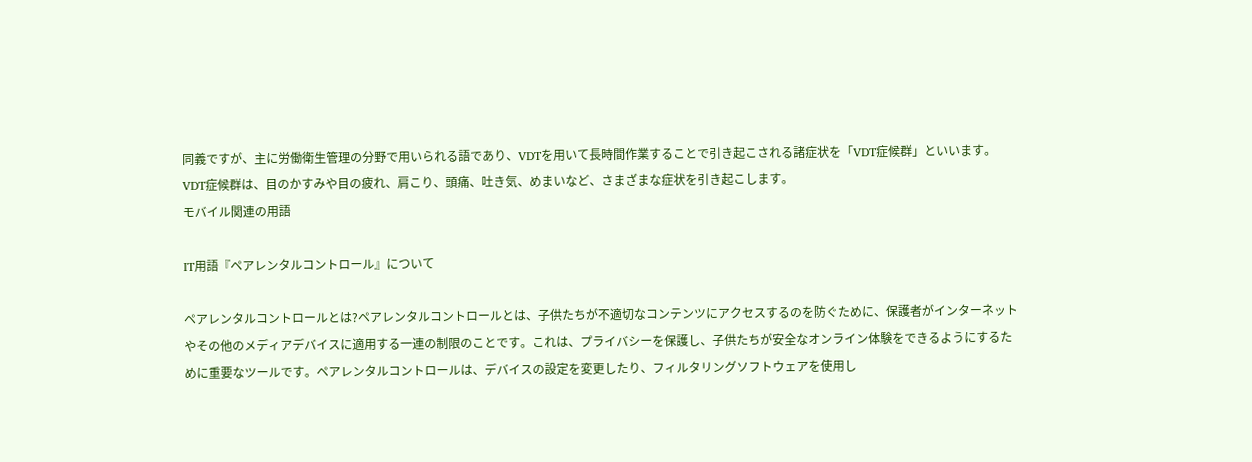同義ですが、主に労働衛生管理の分野で用いられる語であり、VDTを用いて長時間作業することで引き起こされる諸症状を「VDT症候群」といいます。VDT症候群は、目のかすみや目の疲れ、肩こり、頭痛、吐き気、めまいなど、さまざまな症状を引き起こします。
モバイル関連の用語

IT用語『ペアレンタルコントロール』について

ペアレンタルコントロールとは?ペアレンタルコントロールとは、子供たちが不適切なコンテンツにアクセスするのを防ぐために、保護者がインターネットやその他のメディアデバイスに適用する一連の制限のことです。これは、プライバシーを保護し、子供たちが安全なオンライン体験をできるようにするために重要なツールです。ペアレンタルコントロールは、デバイスの設定を変更したり、フィルタリングソフトウェアを使用し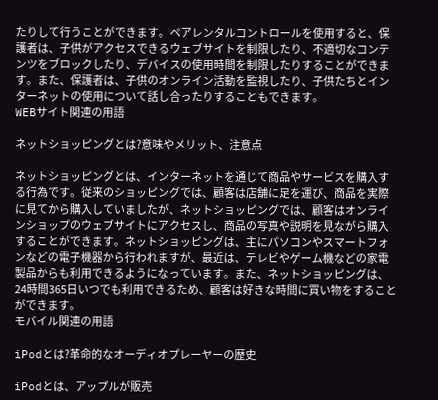たりして行うことができます。ペアレンタルコントロールを使用すると、保護者は、子供がアクセスできるウェブサイトを制限したり、不適切なコンテンツをブロックしたり、デバイスの使用時間を制限したりすることができます。また、保護者は、子供のオンライン活動を監視したり、子供たちとインターネットの使用について話し合ったりすることもできます。
WEBサイト関連の用語

ネットショッピングとは?意味やメリット、注意点

ネットショッピングとは、インターネットを通じて商品やサービスを購入する行為です。従来のショッピングでは、顧客は店舗に足を運び、商品を実際に見てから購入していましたが、ネットショッピングでは、顧客はオンラインショップのウェブサイトにアクセスし、商品の写真や説明を見ながら購入することができます。ネットショッピングは、主にパソコンやスマートフォンなどの電子機器から行われますが、最近は、テレビやゲーム機などの家電製品からも利用できるようになっています。また、ネットショッピングは、24時間365日いつでも利用できるため、顧客は好きな時間に買い物をすることができます。
モバイル関連の用語

iPodとは?革命的なオーディオプレーヤーの歴史

iPodとは、アップルが販売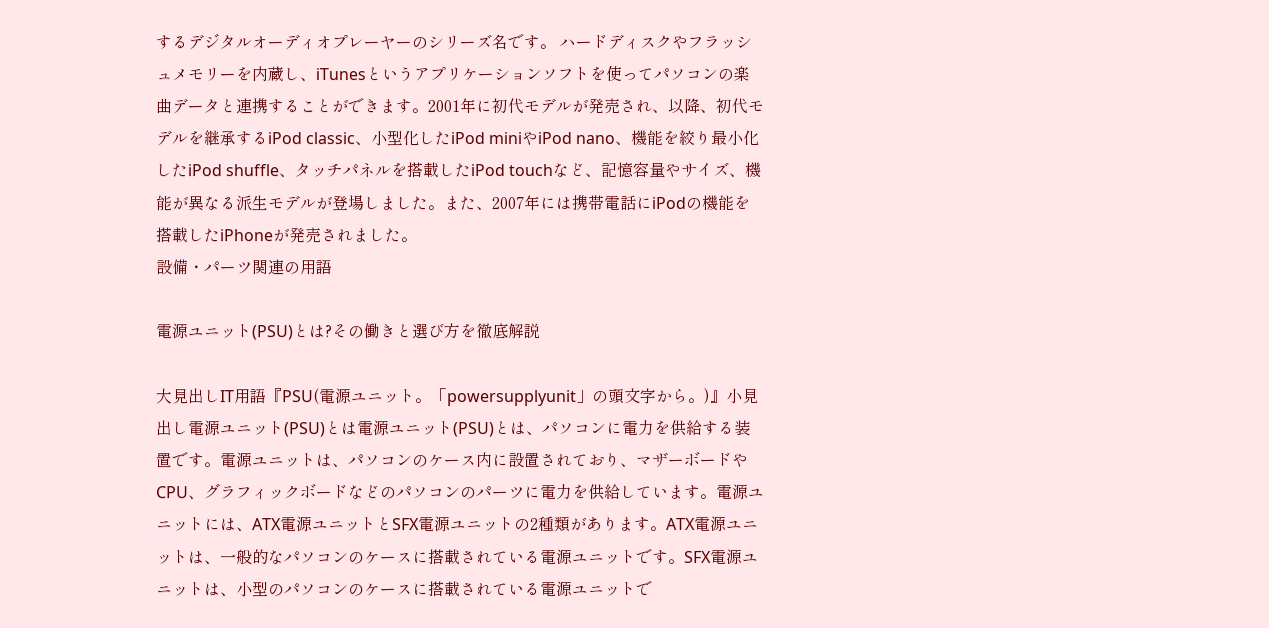するデジタルオーディオプレーヤーのシリーズ名です。 ハードディスクやフラッシュメモリーを内蔵し、iTunesというアプリケーションソフトを使ってパソコンの楽曲データと連携することができます。2001年に初代モデルが発売され、以降、初代モデルを継承するiPod classic、小型化したiPod miniやiPod nano、機能を絞り最小化したiPod shuffle、タッチパネルを搭載したiPod touchなど、記憶容量やサイズ、機能が異なる派生モデルが登場しました。また、2007年には携帯電話にiPodの機能を搭載したiPhoneが発売されました。
設備・パーツ関連の用語

電源ユニット(PSU)とは?その働きと選び方を徹底解説

大見出しIT用語『PSU(電源ユニット。「powersupplyunit」の頭文字から。)』小見出し電源ユニット(PSU)とは電源ユニット(PSU)とは、パソコンに電力を供給する装置です。電源ユニットは、パソコンのケース内に設置されており、マザーボードやCPU、グラフィックボードなどのパソコンのパーツに電力を供給しています。電源ユニットには、ATX電源ユニットとSFX電源ユニットの2種類があります。ATX電源ユニットは、一般的なパソコンのケースに搭載されている電源ユニットです。SFX電源ユニットは、小型のパソコンのケースに搭載されている電源ユニットで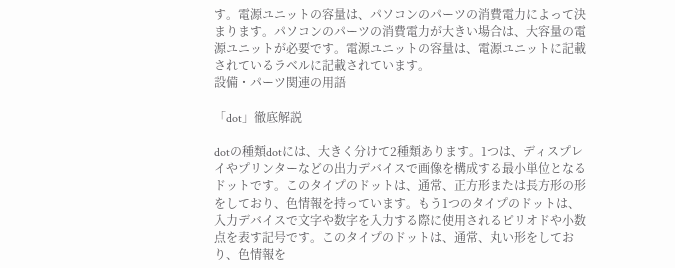す。電源ユニットの容量は、パソコンのパーツの消費電力によって決まります。パソコンのパーツの消費電力が大きい場合は、大容量の電源ユニットが必要です。電源ユニットの容量は、電源ユニットに記載されているラベルに記載されています。
設備・パーツ関連の用語

「dot」徹底解説

dotの種類dotには、大きく分けて2種類あります。1つは、ディスプレイやプリンターなどの出力デバイスで画像を構成する最小単位となるドットです。このタイプのドットは、通常、正方形または長方形の形をしており、色情報を持っています。もう1つのタイプのドットは、入力デバイスで文字や数字を入力する際に使用されるピリオドや小数点を表す記号です。このタイプのドットは、通常、丸い形をしており、色情報を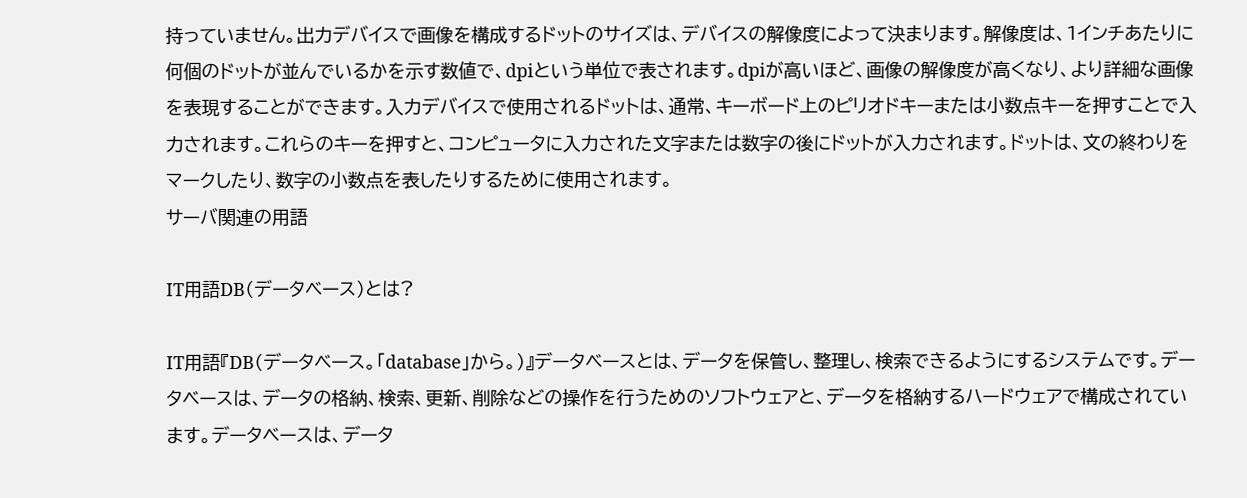持っていません。出力デバイスで画像を構成するドットのサイズは、デバイスの解像度によって決まります。解像度は、1インチあたりに何個のドットが並んでいるかを示す数値で、dpiという単位で表されます。dpiが高いほど、画像の解像度が高くなり、より詳細な画像を表現することができます。入力デバイスで使用されるドットは、通常、キーボード上のピリオドキーまたは小数点キーを押すことで入力されます。これらのキーを押すと、コンピュータに入力された文字または数字の後にドットが入力されます。ドットは、文の終わりをマークしたり、数字の小数点を表したりするために使用されます。
サーバ関連の用語

IT用語DB(データベース)とは?

IT用語『DB(データベース。「database」から。)』データベースとは、データを保管し、整理し、検索できるようにするシステムです。データベースは、データの格納、検索、更新、削除などの操作を行うためのソフトウェアと、データを格納するハードウェアで構成されています。データベースは、データ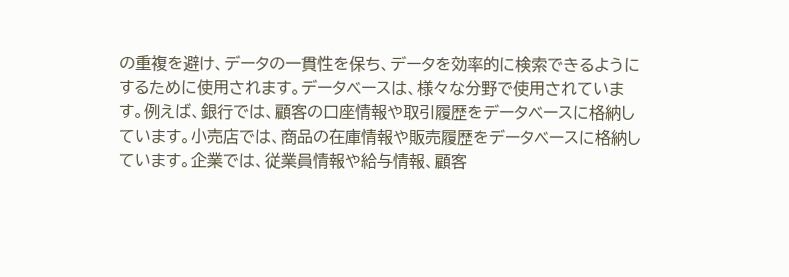の重複を避け、データの一貫性を保ち、データを効率的に検索できるようにするために使用されます。データベースは、様々な分野で使用されています。例えば、銀行では、顧客の口座情報や取引履歴をデータベースに格納しています。小売店では、商品の在庫情報や販売履歴をデータベースに格納しています。企業では、従業員情報や給与情報、顧客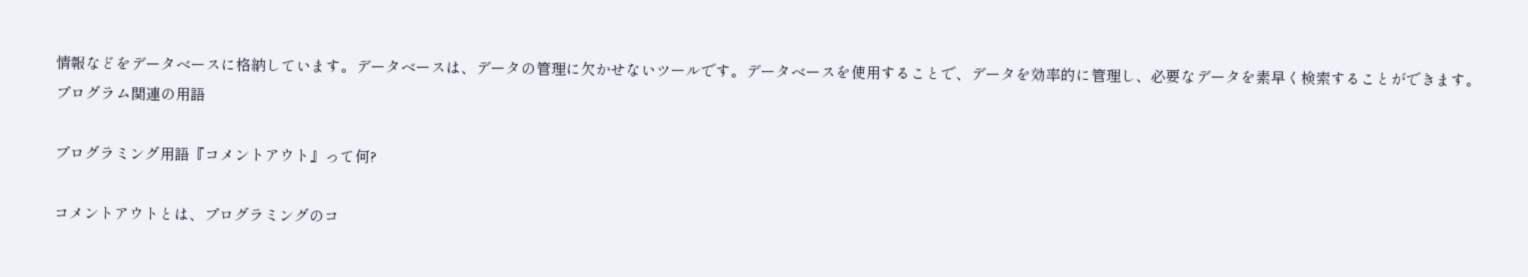情報などをデータベースに格納しています。データベースは、データの管理に欠かせないツールです。データベースを使用することで、データを効率的に管理し、必要なデータを素早く検索することができます。
プログラム関連の用語

プログラミング用語『コメントアウト』って何?

コメントアウトとは、プログラミングのコ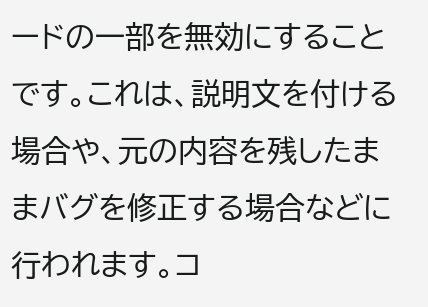ードの一部を無効にすることです。これは、説明文を付ける場合や、元の内容を残したままバグを修正する場合などに行われます。コ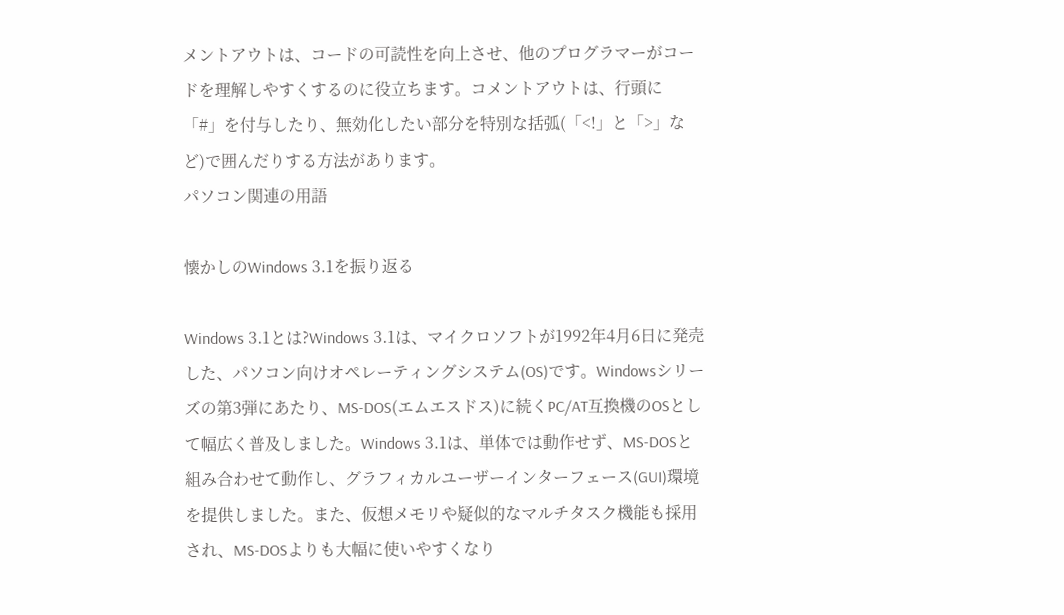メントアウトは、コードの可読性を向上させ、他のプログラマーがコードを理解しやすくするのに役立ちます。コメントアウトは、行頭に「#」を付与したり、無効化したい部分を特別な括弧(「<!」と「>」など)で囲んだりする方法があります。
パソコン関連の用語

懐かしのWindows 3.1を振り返る

Windows 3.1とは?Windows 3.1は、マイクロソフトが1992年4月6日に発売した、パソコン向けオペレーティングシステム(OS)です。Windowsシリーズの第3弾にあたり、MS-DOS(エムエスドス)に続くPC/AT互換機のOSとして幅広く普及しました。Windows 3.1は、単体では動作せず、MS-DOSと組み合わせて動作し、グラフィカルユーザーインターフェース(GUI)環境を提供しました。また、仮想メモリや疑似的なマルチタスク機能も採用され、MS-DOSよりも大幅に使いやすくなり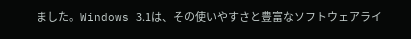ました。Windows 3.1は、その使いやすさと豊富なソフトウェアライ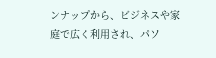ンナップから、ビジネスや家庭で広く利用され、パソ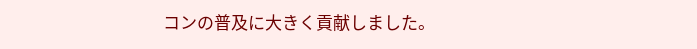コンの普及に大きく貢献しました。